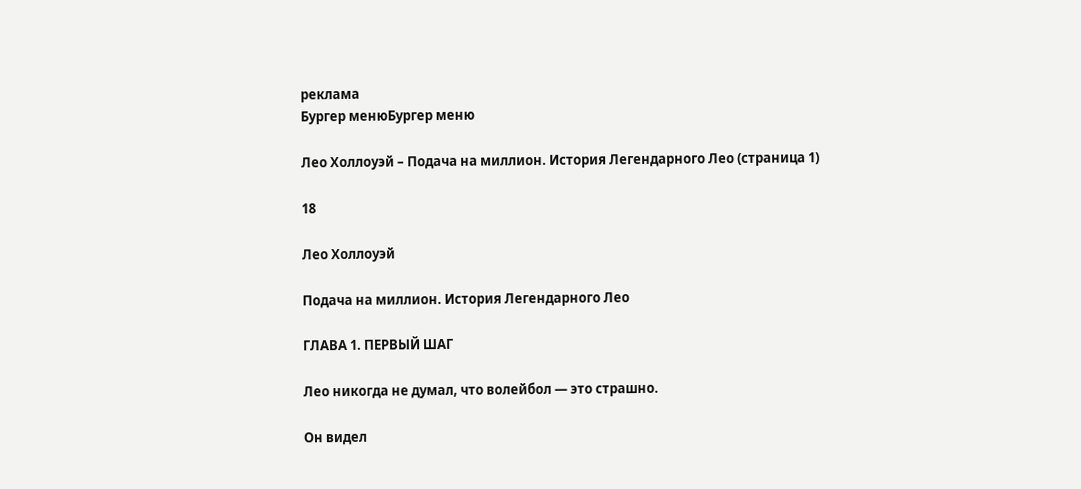реклама
Бургер менюБургер меню

Лео Холлоуэй – Подача на миллион. История Легендарного Лео (страница 1)

18

Лео Холлоуэй

Подача на миллион. История Легендарного Лео

ГЛАВА 1. ПЕРВЫЙ ШАГ

Лео никогда не думал, что волейбол — это страшно.

Он видел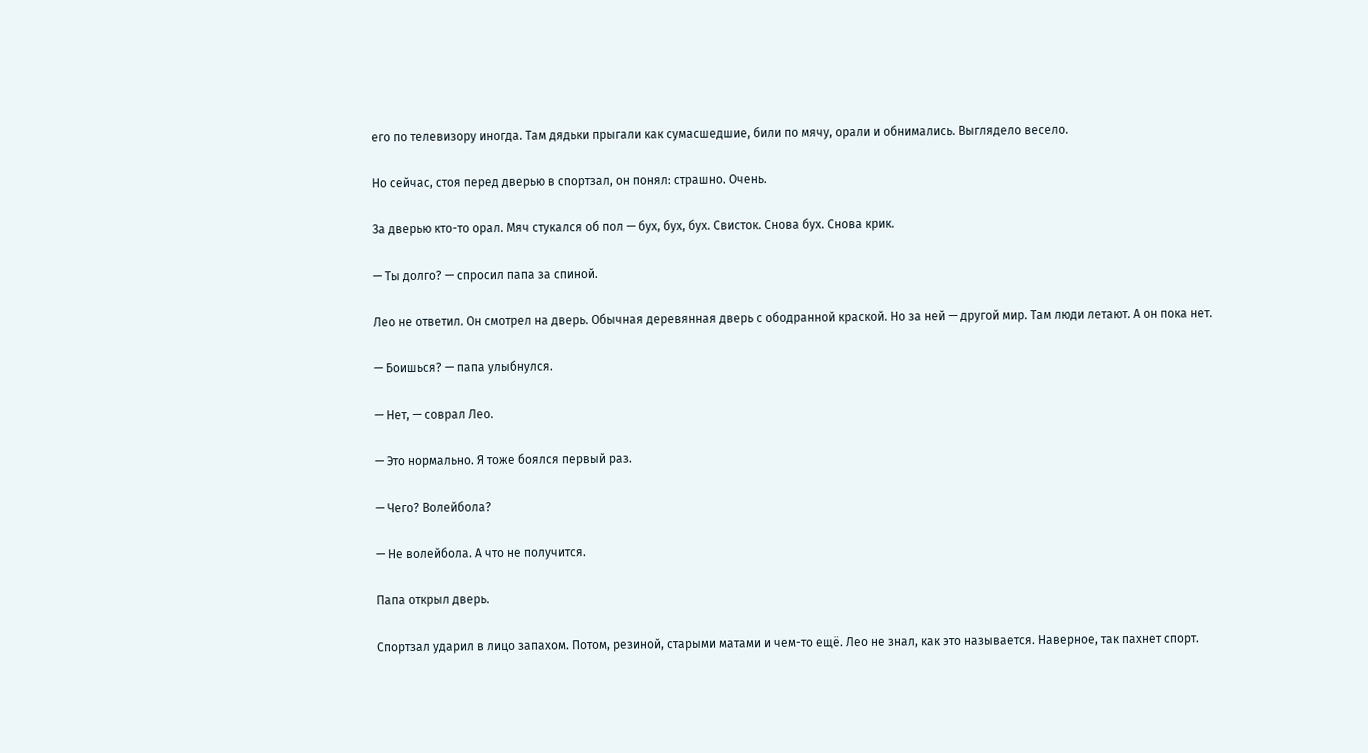его по телевизору иногда. Там дядьки прыгали как сумасшедшие, били по мячу, орали и обнимались. Выглядело весело.

Но сейчас, стоя перед дверью в спортзал, он понял: страшно. Очень.

За дверью кто-то орал. Мяч стукался об пол — бух, бух, бух. Свисток. Снова бух. Снова крик.

— Ты долго? — спросил папа за спиной.

Лео не ответил. Он смотрел на дверь. Обычная деревянная дверь с ободранной краской. Но за ней — другой мир. Там люди летают. А он пока нет.

— Боишься? — папа улыбнулся.

— Нет, — соврал Лео.

— Это нормально. Я тоже боялся первый раз.

— Чего? Волейбола?

— Не волейбола. А что не получится.

Папа открыл дверь.

Спортзал ударил в лицо запахом. Потом, резиной, старыми матами и чем-то ещё. Лео не знал, как это называется. Наверное, так пахнет спорт.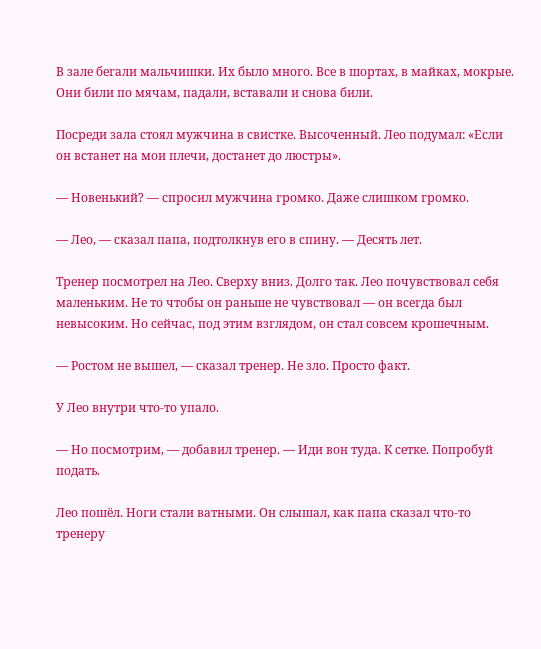В зале бегали мальчишки. Их было много. Все в шортах, в майках, мокрые. Они били по мячам, падали, вставали и снова били.

Посреди зала стоял мужчина в свистке. Высоченный. Лео подумал: «Если он встанет на мои плечи, достанет до люстры».

— Новенький? — спросил мужчина громко. Даже слишком громко.

— Лео, — сказал папа, подтолкнув его в спину. — Десять лет.

Тренер посмотрел на Лео. Сверху вниз. Долго так. Лео почувствовал себя маленьким. Не то чтобы он раньше не чувствовал — он всегда был невысоким. Но сейчас, под этим взглядом, он стал совсем крошечным.

— Ростом не вышел, — сказал тренер. Не зло. Просто факт.

У Лео внутри что-то упало.

— Но посмотрим, — добавил тренер. — Иди вон туда. К сетке. Попробуй подать.

Лео пошёл. Ноги стали ватными. Он слышал, как папа сказал что-то тренеру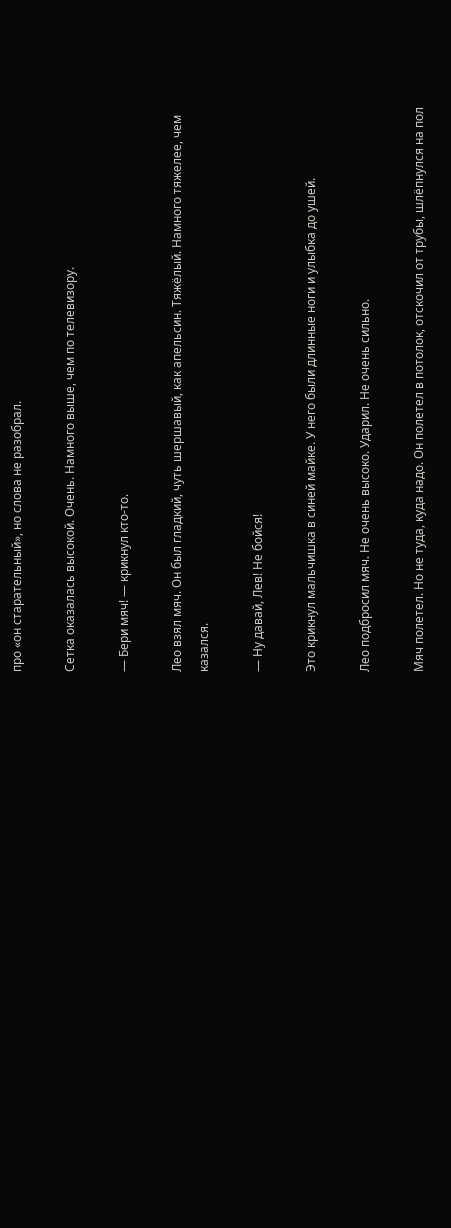про «он старательный», но слова не разобрал.

Сетка оказалась высокой. Очень. Намного выше, чем по телевизору.

— Бери мяч! — крикнул кто-то.

Лео взял мяч. Он был гладкий, чуть шершавый, как апельсин. Тяжёлый. Намного тяжелее, чем казался.

— Ну давай, Лев! Не бойся!

Это крикнул мальчишка в синей майке. У него были длинные ноги и улыбка до ушей.

Лео подбросил мяч. Не очень высоко. Ударил. Не очень сильно.

Мяч полетел. Но не туда, куда надо. Он полетел в потолок, отскочил от трубы, шлёпнулся на пол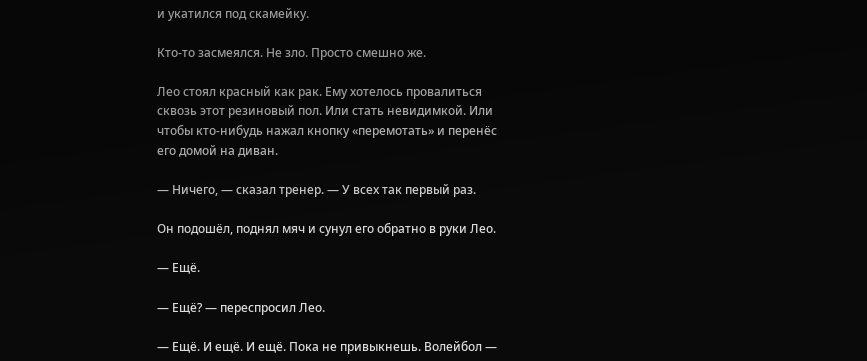и укатился под скамейку.

Кто-то засмеялся. Не зло. Просто смешно же.

Лео стоял красный как рак. Ему хотелось провалиться сквозь этот резиновый пол. Или стать невидимкой. Или чтобы кто-нибудь нажал кнопку «перемотать» и перенёс его домой на диван.

— Ничего, — сказал тренер. — У всех так первый раз.

Он подошёл, поднял мяч и сунул его обратно в руки Лео.

— Ещё.

— Ещё? — переспросил Лео.

— Ещё. И ещё. И ещё. Пока не привыкнешь. Волейбол —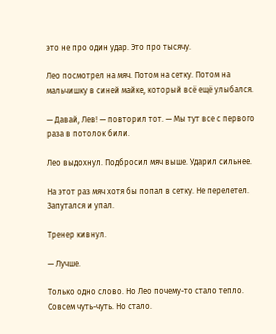это не про один удар. Это про тысячу.

Лео посмотрел на мяч. Потом на сетку. Потом на мальчишку в синей майке, который всё ещё улыбался.

— Давай, Лев! — повторил тот. — Мы тут все с первого раза в потолок били.

Лео выдохнул. Подбросил мяч выше. Ударил сильнее.

На этот раз мяч хотя бы попал в сетку. Не перелетел. Запутался и упал.

Тренер кивнул.

— Лучше.

Только одно слово. Но Лео почему-то стало тепло. Совсем чуть-чуть. Но стало.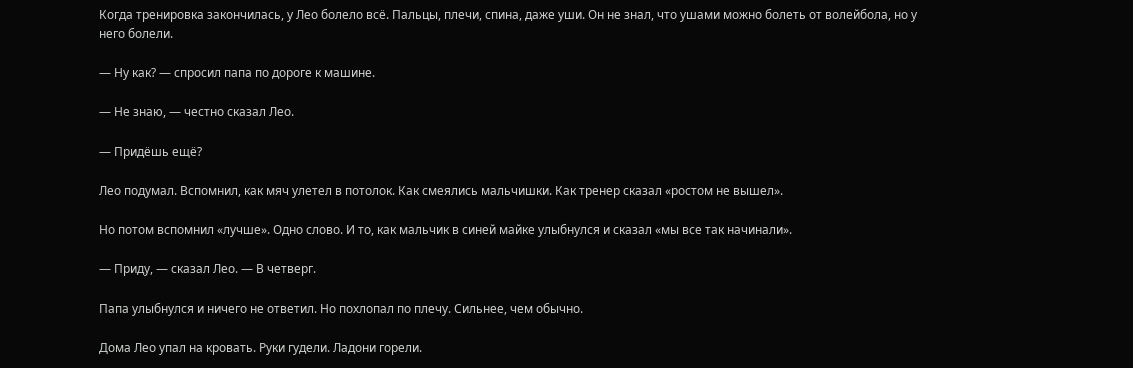Когда тренировка закончилась, у Лео болело всё. Пальцы, плечи, спина, даже уши. Он не знал, что ушами можно болеть от волейбола, но у него болели.

— Ну как? — спросил папа по дороге к машине.

— Не знаю, — честно сказал Лео.

— Придёшь ещё?

Лео подумал. Вспомнил, как мяч улетел в потолок. Как смеялись мальчишки. Как тренер сказал «ростом не вышел».

Но потом вспомнил «лучше». Одно слово. И то, как мальчик в синей майке улыбнулся и сказал «мы все так начинали».

— Приду, — сказал Лео. — В четверг.

Папа улыбнулся и ничего не ответил. Но похлопал по плечу. Сильнее, чем обычно.

Дома Лео упал на кровать. Руки гудели. Ладони горели.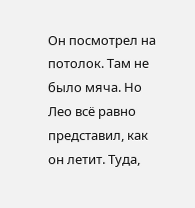Он посмотрел на потолок. Там не было мяча. Но Лео всё равно представил, как он летит. Туда,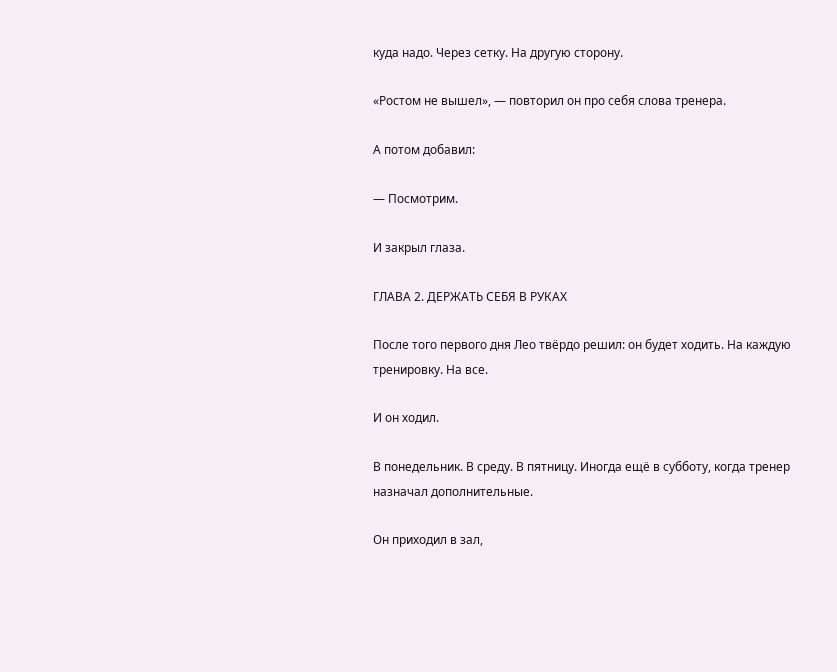куда надо. Через сетку. На другую сторону.

«Ростом не вышел», — повторил он про себя слова тренера.

А потом добавил:

— Посмотрим.

И закрыл глаза.

ГЛАВА 2. ДЕРЖАТЬ СЕБЯ В РУКАХ

После того первого дня Лео твёрдо решил: он будет ходить. На каждую тренировку. На все.

И он ходил.

В понедельник. В среду. В пятницу. Иногда ещё в субботу, когда тренер назначал дополнительные.

Он приходил в зал,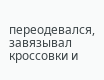переодевался, завязывал кроссовки и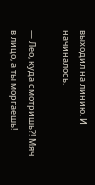выходил на линию. И начиналось.

— Лео, куда смотришь?! Мяч в лицо, а ты моргаешь!